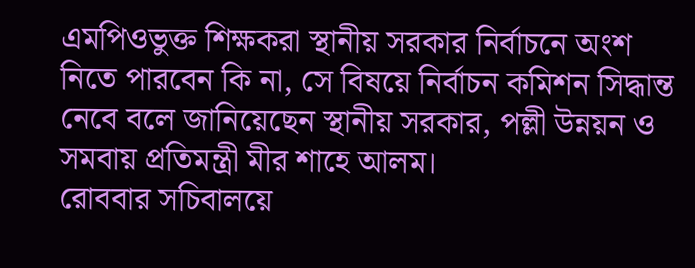এমপিওভুক্ত শিক্ষকরা স্থানীয় সরকার নির্বাচনে অংশ নিতে পারবেন কি না, সে বিষয়ে নির্বাচন কমিশন সিদ্ধান্ত নেবে বলে জানিয়েছেন স্থানীয় সরকার, পল্লী উন্নয়ন ও সমবায় প্রতিমন্ত্রী মীর শাহে আলম।
রোববার সচিবালয়ে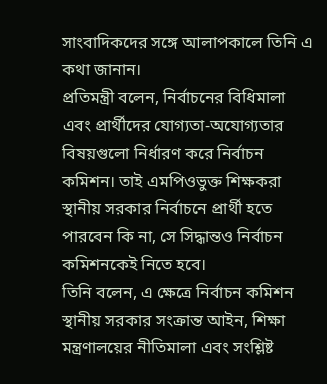সাংবাদিকদের সঙ্গে আলাপকালে তিনি এ কথা জানান।
প্রতিমন্ত্রী বলেন, নির্বাচনের বিধিমালা এবং প্রার্থীদের যোগ্যতা-অযোগ্যতার বিষয়গুলো নির্ধারণ করে নির্বাচন কমিশন। তাই এমপিওভুক্ত শিক্ষকরা স্থানীয় সরকার নির্বাচনে প্রার্থী হতে পারবেন কি না, সে সিদ্ধান্তও নির্বাচন কমিশনকেই নিতে হবে।
তিনি বলেন, এ ক্ষেত্রে নির্বাচন কমিশন স্থানীয় সরকার সংক্রান্ত আইন, শিক্ষা মন্ত্রণালয়ের নীতিমালা এবং সংশ্লিষ্ট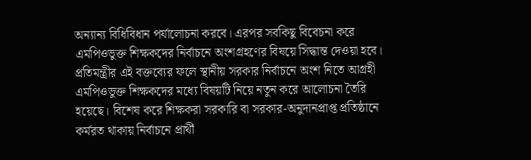অন্যান্য বিধিবিধান পর্যালোচনা করবে। এরপর সবকিছু বিবেচনা করে এমপিওভুক্ত শিক্ষকদের নির্বাচনে অংশগ্রহণের বিষয়ে সিদ্ধান্ত দেওয়া হবে।
প্রতিমন্ত্রীর এই বক্তব্যের ফলে স্থানীয় সরকার নির্বাচনে অংশ নিতে আগ্রহী এমপিওভুক্ত শিক্ষকদের মধ্যে বিষয়টি নিয়ে নতুন করে আলোচনা তৈরি হয়েছে। বিশেষ করে শিক্ষকরা সরকারি বা সরকার-অনুদানপ্রাপ্ত প্রতিষ্ঠানে কর্মরত থাকায় নির্বাচনে প্রার্থী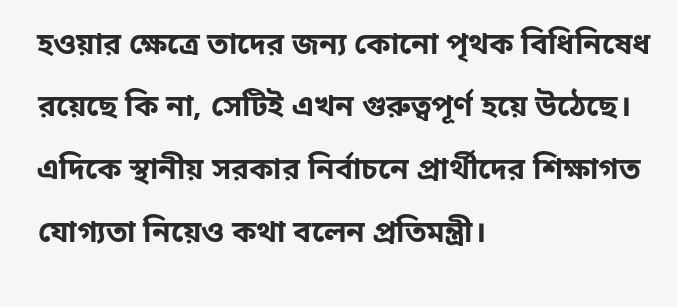হওয়ার ক্ষেত্রে তাদের জন্য কোনো পৃথক বিধিনিষেধ রয়েছে কি না, সেটিই এখন গুরুত্বপূর্ণ হয়ে উঠেছে।
এদিকে স্থানীয় সরকার নির্বাচনে প্রার্থীদের শিক্ষাগত যোগ্যতা নিয়েও কথা বলেন প্রতিমন্ত্রী।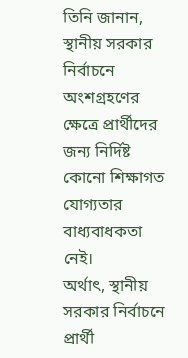তিনি জানান, স্থানীয় সরকার নির্বাচনে অংশগ্রহণের ক্ষেত্রে প্রার্থীদের জন্য নির্দিষ্ট কোনো শিক্ষাগত যোগ্যতার বাধ্যবাধকতা নেই।
অর্থাৎ, স্থানীয় সরকার নির্বাচনে প্রার্থী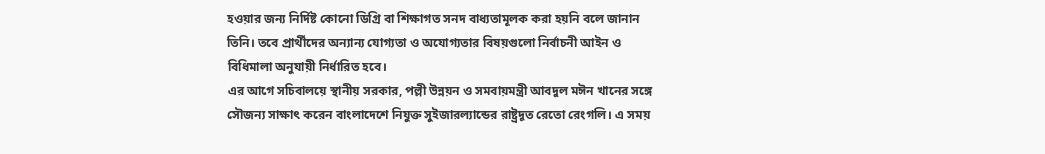হওয়ার জন্য নির্দিষ্ট কোনো ডিগ্রি বা শিক্ষাগত সনদ বাধ্যতামূলক করা হয়নি বলে জানান তিনি। তবে প্রার্থীদের অন্যান্য যোগ্যতা ও অযোগ্যতার বিষয়গুলো নির্বাচনী আইন ও বিধিমালা অনুযায়ী নির্ধারিত হবে।
এর আগে সচিবালয়ে স্থানীয় সরকার, পল্লী উন্নয়ন ও সমবায়মন্ত্রী আবদুল মঈন খানের সঙ্গে সৌজন্য সাক্ষাৎ করেন বাংলাদেশে নিযুক্ত সুইজারল্যান্ডের রাষ্ট্রদূত রেতো রেংগলি। এ সময়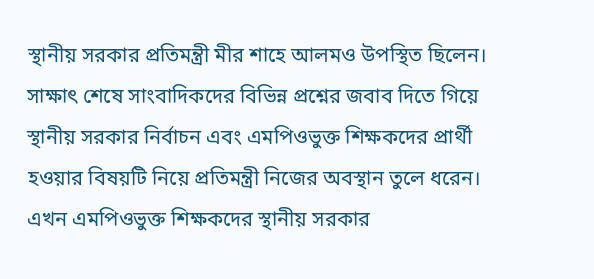স্থানীয় সরকার প্রতিমন্ত্রী মীর শাহে আলমও উপস্থিত ছিলেন।
সাক্ষাৎ শেষে সাংবাদিকদের বিভিন্ন প্রশ্নের জবাব দিতে গিয়ে স্থানীয় সরকার নির্বাচন এবং এমপিওভুক্ত শিক্ষকদের প্রার্থী হওয়ার বিষয়টি নিয়ে প্রতিমন্ত্রী নিজের অবস্থান তুলে ধরেন।
এখন এমপিওভুক্ত শিক্ষকদের স্থানীয় সরকার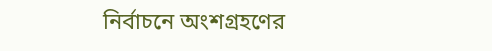নির্বাচনে অংশগ্রহণের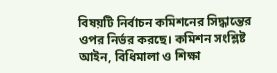বিষয়টি নির্বাচন কমিশনের সিদ্ধান্তের ওপর নির্ভর করছে। কমিশন সংশ্লিষ্ট আইন, বিধিমালা ও শিক্ষা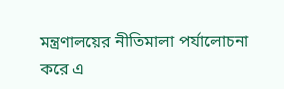মন্ত্রণালয়ের নীতিমালা পর্যালোচনা করে এ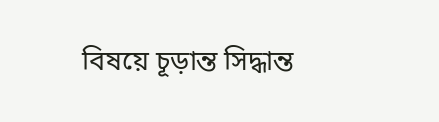বিষয়ে চূড়ান্ত সিদ্ধান্ত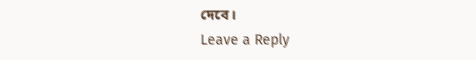দেবে।
Leave a Reply